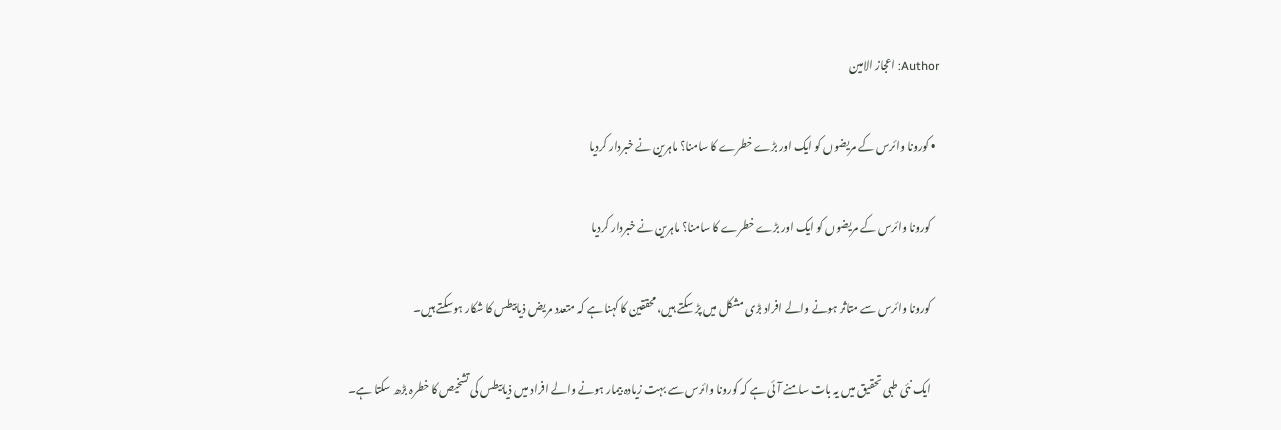Author: اعجاز الامین

  • کورونا وائرس کے مریضوں کو ایک اور بڑے خطرے کا سامنا؟ ماہرین نے خبردار کردیا

    کورونا وائرس کے مریضوں کو ایک اور بڑے خطرے کا سامنا؟ ماہرین نے خبردار کردیا

    کورونا وائرس سے متاثر ہونے والے افراد بڑی مشکل میں پڑ سکتے ہیں، محققین کا کہنا ہے کہ متعدد مریض ذیابیطس کا شکار ہوسکتے ہیں۔

    ایک نئی طبی تحقیق میں یہ بات سامنے آئی ہے کہ کورونا وائرس سے بہت زیادہ بیمار ہونے والے افراد میں ذیابیطس کی تشخیص کا خطرہ بڑھ سکتا ہے۔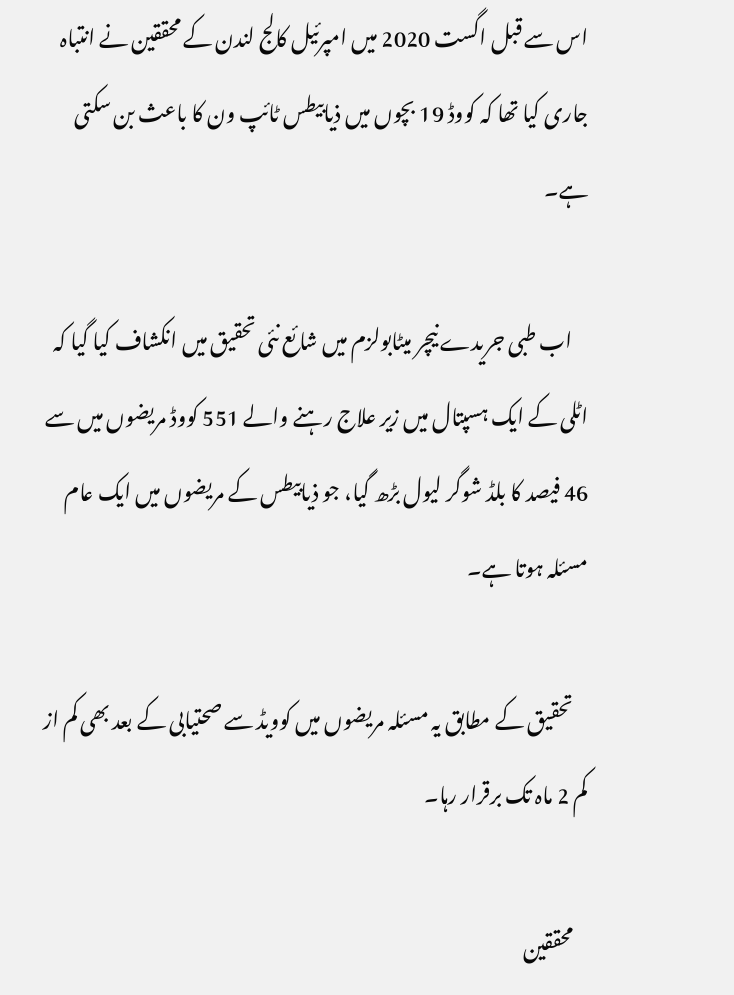اس سے قبل اگست 2020 میں امپرئیل کالج لندن کے محققین نے انتباہ جاری کیا تھا کہ کووڈ 19 بچوں میں ذیابیطس ٹائپ ون کا باعث بن سکتی ہے۔

    اب طبی جریدے نیچر میٹابولزم میں شائع نئی تحقیق میں انکشاف کیا گیا کہ اٹلی کے ایک ہسپتال میں زیر علاج رہنے والے 551 کووڈ مریضوں میں سے 46 فیصد کا بلڈ شوگر لیول بڑھ گیا، جو ذیابیطس کے مریضوں میں ایک عام مسئلہ ہوتا ہے۔

    تحقیق کے مطابق یہ مسئلہ مریضوں میں کوویڈ سے صحتیابی کے بعد بھی کم از کم 2 ماہ تک برقرار رہا۔

    محققین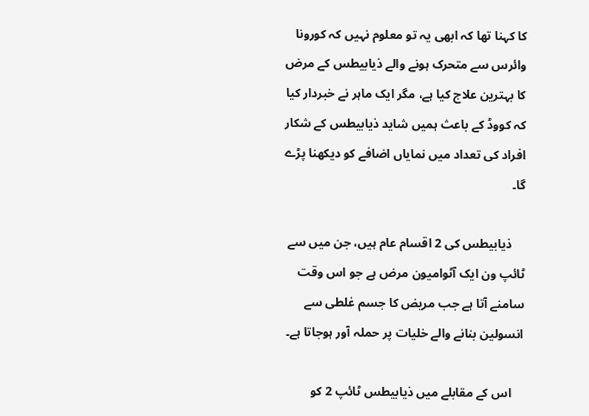کا کہنا تھا کہ ابھی یہ تو معلوم نہیں کہ کورونا وائرس سے متحرک ہونے والے ذیابیطس کے مرض کا بہترین علاج کیا ہے، مگر ایک ماہر نے خبردار کیا کہ کووڈ کے باعث ہمیں شاید ذیابیطس کے شکار افراد کی تعداد میں نمایاں اضافے کو دیکھنا پڑے گا۔

    ذیابیطس کی 2 اقسام عام ہیں، جن میں سے ٹائپ ون ایک آٹوامیون مرض ہے جو اس وقت سامنے آتا ہے جب مریض کا جسم غلطی سے انسولین بنانے والے خلیات پر حملہ آور ہوجاتا ہے۔

    اس کے مقابلے میں ذیابیطس ٹائپ 2 کو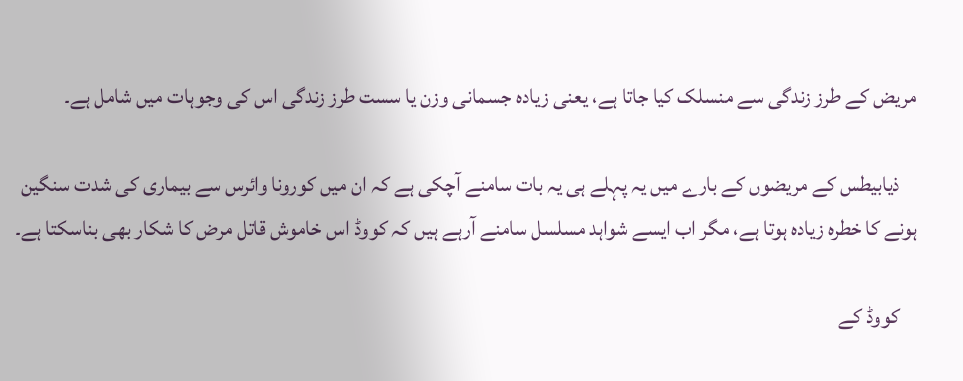مریض کے طرز زندگی سے منسلک کیا جاتا ہے، یعنی زیادہ جسمانی وزن یا سست طرز زندگی اس کی وجوہات میں شامل ہے۔

    ذیابیطس کے مریضوں کے بارے میں یہ پہلے ہی یہ بات سامنے آچکی ہے کہ ان میں کورونا وائرس سے بیماری کی شدت سنگین ہونے کا خطرہ زیادہ ہوتا ہے، مگر اب ایسے شواہد مسلسل سامنے آرہے ہیں کہ کووڈ اس خاموش قاتل مرض کا شکار بھی بناسکتا ہے۔

    کووڈ کے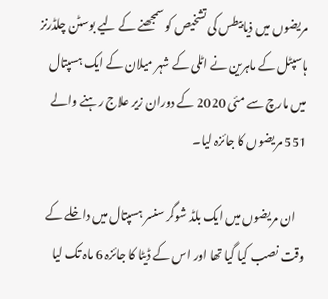مریضوں میں ذیابیطس کی تشخیص کو سمجھنے کے لیے بوسٹن چلڈرنز ہاسپٹل کے ماہرین نے اٹلی کے شہر میلان کے ایک ہسپتال میں مارچ سے مئی 2020 کے دوران زیر علاج رہنے والے 551 مریضوں کا جائزہ لیا۔

    ان مریضوں میں ایک بلڈ شوگر سنسر ہسپتال میں داخلے کے وقت نصب کیا گیا تھا اور اس کے ڈیٹا کا جائزہ 6 ماہ تک لیا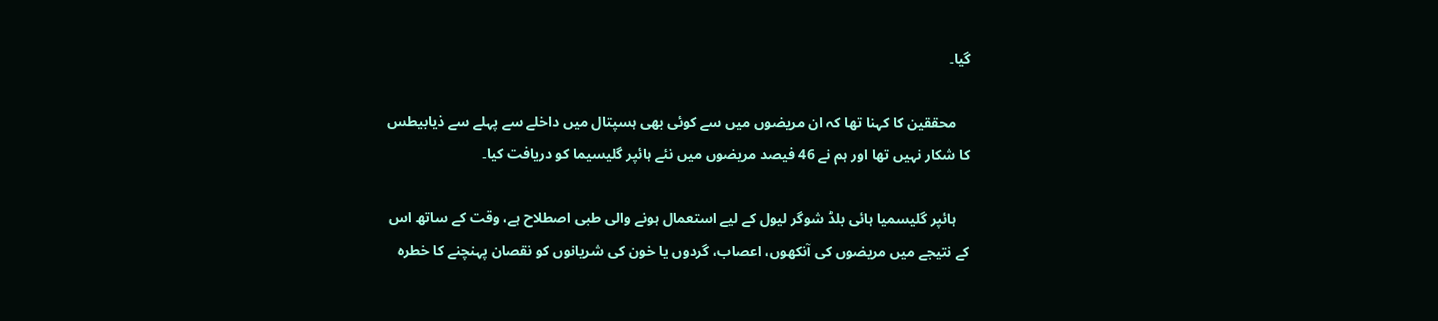گیا۔

    محققین کا کہنا تھا کہ ان مریضوں میں سے کوئی بھی ہسپتال میں داخلے سے پہلے سے ذیابیطس کا شکار نہیں تھا اور ہم نے 46 فیصد مریضوں میں نئے ہائپر گلیسیما کو دریافت کیا۔

    ہائپر گلیسمیا ہائی بلڈ شوگر لیول کے لیے استعمال ہونے والی طبی اصطلاح ہے، وقت کے ساتھ اس کے نتیجے میں مریضوں کی آنکھوں، اعصاب، گردوں یا خون کی شریانوں کو نقصان پہنچنے کا خطرہ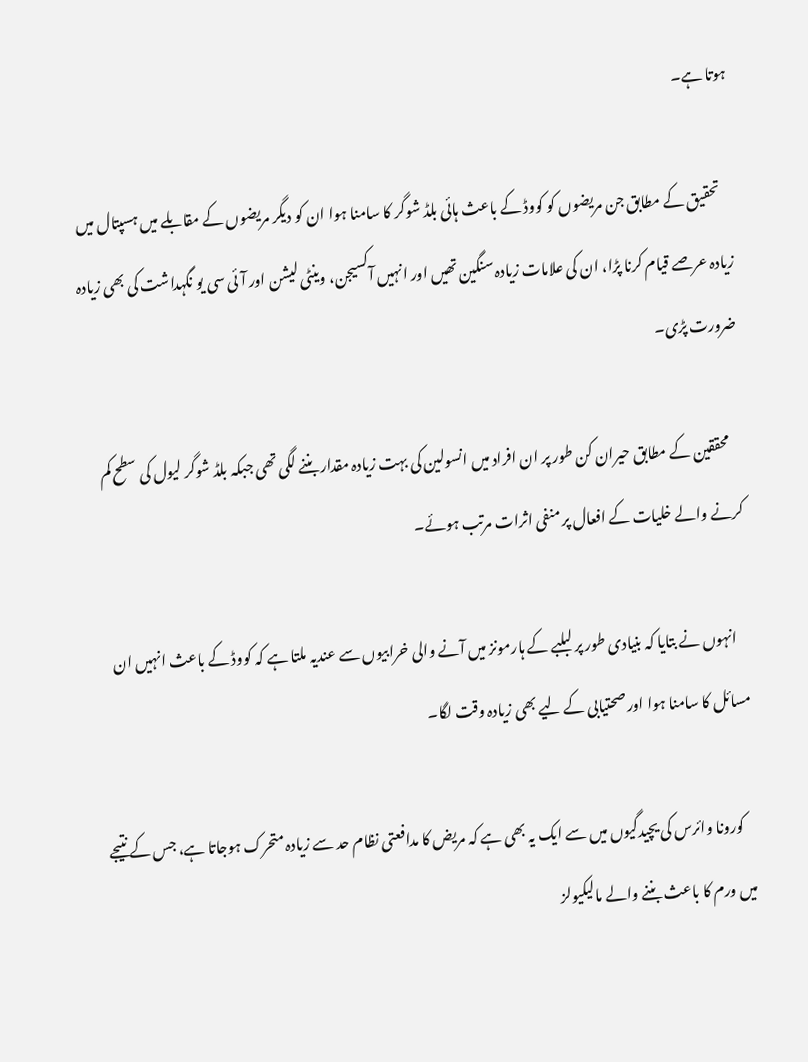ہوتا ہے۔

    تحقیق کے مطابق جن مریضوں کو کووڈ کے باعث ہائی بلڈ شوگر کا سامنا ہوا ان کو دیگر مریضوں کے مقابلے میں ہسپتال میں زیادہ عرصے قیام کرنا پڑا، ان کی علامات زیادہ سنگین تھیں اور انہیں آکسیجن، وینٹی لیشن اور آئی سی یو نگہداشت کی بھی زیادہ ضرورت پڑی۔

    محققین کے مطابق حیران کن طور پر ان افراد میں انسولین کی بہت زیادہ مقدار بننے لگی تھی جبکہ بلڈ شوگر لیول کی سطح کم کرنے والے خلیات کے افعال پر منفی اثرات مرتب ہوئے۔

    انہوں نے بتایا کہ بنیادی طور پر لبلبے کے ہارمونز میں آنے والی خرابیوں سے عندیہ ملتا ہے کہ کووڈ کے باعث انہیں ان مسائل کا سامنا ہوا اور صحتیابی کے لیے بھی زیادہ وقت لگا۔

    کورونا وائرس کی یچیدگیوں میں سے ایک یہ بھی ہے کہ مریض کا مدافعتی نظام حد سے زیادہ متحرک ہوجاتا ہے، جس کے نتیجے میں ورم کا باعث بننے والے مالیکیولز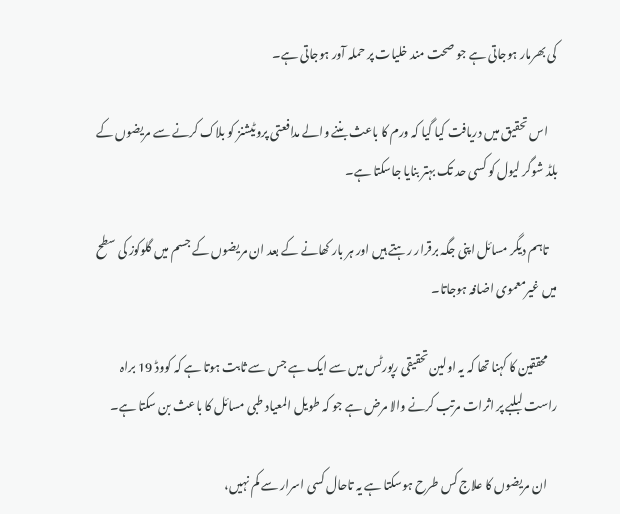کی بھرمار ہوجاتی ہے جو صحت مند خلیات پر حملہ آور ہوجاتی ہے۔

    اس تحقیق میں دریافت کیا گیا کہ ورم کا باعث بننے والے مدافعتی پروٹیشنز کو بلاک کرنے سے مریضوں کے بلڈ شوگر لیول کو کسی حد تک بہتر بنایا جاسکتا ہے۔

    تاہم دیگر مسائل اپنی جگہ برقرار رہتے ہیں اور ہر بار کھانے کے بعد ان مریضوں کے جسم میں گلوکوز کی سطح میں غیرمعموی اضافہ ہوجاتا۔

    محققین کا کہنا تھا کہ یہ اولین تحقیقی رپورٹس میں سے ایک ہے جس سے ثابت ہوتا ہے کہ کووڈ 19 براہ راست لبلبے پر اثرات مرتب کرنے والا مرض ہے جو کہ طویل المعیاد طبی مسائل کا باعث بن سکتا ہے۔

    ان مریضوں کا علاج کس طرح ہوسکتا ہے یہ تاحال کسی اسرار سے کم نہیں،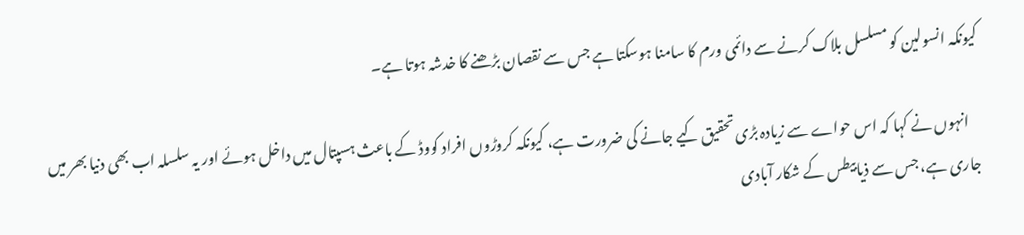کیونکہ انسولین کو مسلسل بلاک کرنے سے دائمی ورم کا سامنا ہوسکتا ہے جس سے نقصان بڑھنے کا خدشہ ہوتا ہے۔

    انہوں نے کہا کہ اس حواے سے زیادہ بڑی تحقیق کیے جانے کی ضرورت ہے، کیونکہ کروڑوں افراد کووڈ کے باعث ہسپتال میں داخل ہوئے اور یہ سلسلہ اب بھی دنیا بھر میں جاری ہے، جس سے ذیابیطس کے شکار آبادی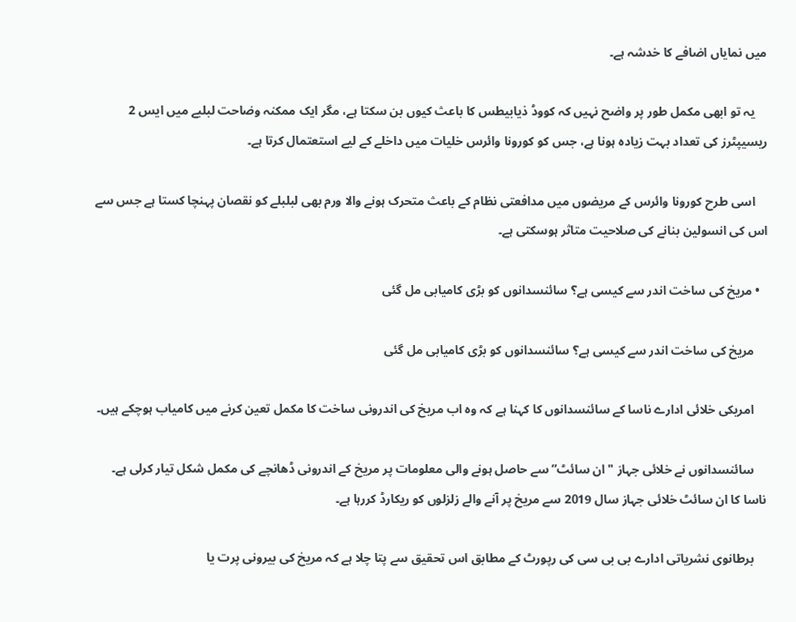میں نمایاں اضافے کا خدشہ ہے۔

    یہ تو ابھی مکمل طور پر واضح نہیں کہ کووڈ ذیابیطس کا باعث کیوں بن سکتا ہے، مگر ایک ممکنہ وضاحت لبلبے میں ایس 2 ریسیپٹرز کی تعداد بہت زیادہ ہونا ہے، جس کو کورونا وائرس خلیات میں داخلے کے لیے استعتمال کرتا ہے۔

    اسی طرح کورونا وائرس کے مریضوں میں مدافعتی نظام کے باعث متحرک ہونے والا ورم بھی لبلبلے کو نقصان پہنچا کستا ہے جس سے اس کی انسولین بنانے کی صلاحیت متاثر ہوسکتی ہے۔

  • مریخ کی ساخت اندر سے کیسی ہے؟ سائنسدانوں کو بڑی کامیابی مل گئی

    مریخ کی ساخت اندر سے کیسی ہے؟ سائنسدانوں کو بڑی کامیابی مل گئی

    امریکی خلائی ادارے ناسا کے سائنسدانوں کا کہنا ہے کہ وہ اب مریخ کی اندرونی ساخت کا مکمل تعین کرنے میں کامیاب ہوچکے ہیں۔

    سائنسدانوں نے خلائی جہاز "ان سائٹ” سے حاصل ہونے والی معلومات پر مریخ کے اندرونی ڈھانچے کی مکمل شکل تیار کرلی ہے۔ ناسا کا ان سائٹ خلائی جہاز سال 2019 سے مریخ پر آنے والے زلزلوں کو ریکارڈ کررہا ہے۔

    برطانوی نشریاتی ادارے بی بی سی کی رپورٹ کے مطابق اس تحقیق سے پتا چلا ہے کہ مریخ کی بیرونی پرت یا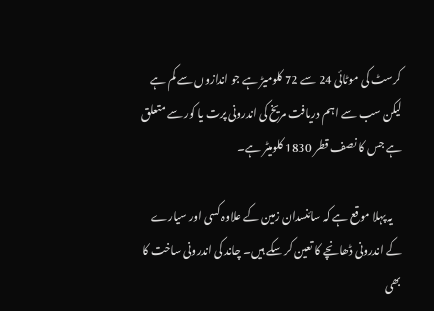کرسٹ کی موٹائی 24 سے 72 کلومیڑ ہے جو اندازوں سے کم ہے لیکن سب سے اہم دریافت مریخ کی اندرونی پرت یا کور سے متعلق ہے جس کا نصف قطر 1830 کلومیٹر ہے۔

    یہ پہلا موقع ہے کہ سائنسدان زمین کے علاوہ کسی اور سیارے کے اندرونی ڈھانچے کا تعین کر سکے ہیں۔ چاند کی اندرونی ساخت کا بھی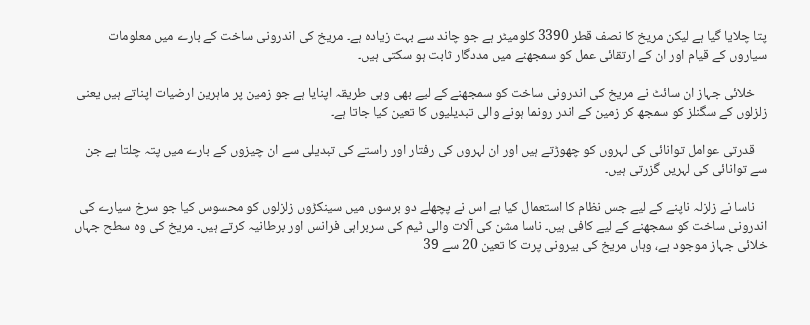پتا چلایا گیا ہے لیکن مریخ کا نصف قطر 3390 کلومیٹر ہے جو چاند سے بہت زیادہ ہے۔ مریخ کی اندرونی ساخت کے بارے میں معلومات سیاروں کے قیام اور ان کے ارتقائی عمل کو سمجھنے میں مددگار ثابت ہو سکتی ہیں۔

    خلائی جہاز ان سائٹ نے مریخ کی اندرونی ساخت کو سمجھنے کے لیے بھی وہی طریقہ اپنایا ہے جو زمین پر ماہرین ارضیات اپناتے ہیں یعنی زلزلوں کے سگنلز کو سمجھ کر زمین کے اندر رونما ہونے والی تبدیلیوں کا تعین کیا جاتا ہے۔

    قدرتی عوامل توانائی کی لہروں کو چھوڑتے ہیں اور ان لہروں کی رفتار اور راستے کی تبدیلی سے ان چیزوں کے بارے میں پتہ چلتا ہے جن سے توانائی کی لہریں گزرتی ہیں۔

    ناسا نے زلزلہ ناپنے کے لیے جس نظام کا استعمال کیا ہے اس نے پچھلے دو برسوں میں سینکڑوں زلزلوں کو محسوس کیا جو سرخ سیارے کی اندرونی ساخت کو سمجھنے کے لیے کافی ہیں۔ ناسا مشن کی آلات والی ٹیم کی سربراہی فرانس اور برطانیہ کرتے ہیں۔ مریخ کی وہ سطح جہاں خلائی جہاز موجود ہے، وہاں مریخ کی بیرونی پرت کا تعین 20 سے 39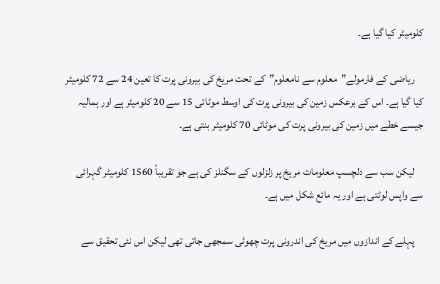کلومیٹر کیا گیا ہے۔

    ریاضی کے فارمولے”معلوم سے نامعلوم”کے تحت مریخ کی بیرونی پرت کا تعین 24 سے 72 کلومیٹر کیا گیا ہے۔ اس کے برعکس زمین کی بیرونی پرت کی اوسط موٹائی 15 سے 20 کلومیٹر ہے اور ہمالیہ جیسے خطے میں زمین کی بیرونی پرت کی موٹائی 70 کلومیٹر بنتی ہے۔

    لیکن سب سے دلچسپ معلومات مریخ پر زلزلوں کے سگنلز کی ہے جو تقریباً 1560 کلومیٹر گہرائی سے واپس لوٹتی ہے اور یہ مائع شکل میں ہے۔

    پہلے کے اندازوں میں مریخ کی اندرونی پرت چھوٹی سمجھی جاتی تھی لیکن اس نئی تحقیق سے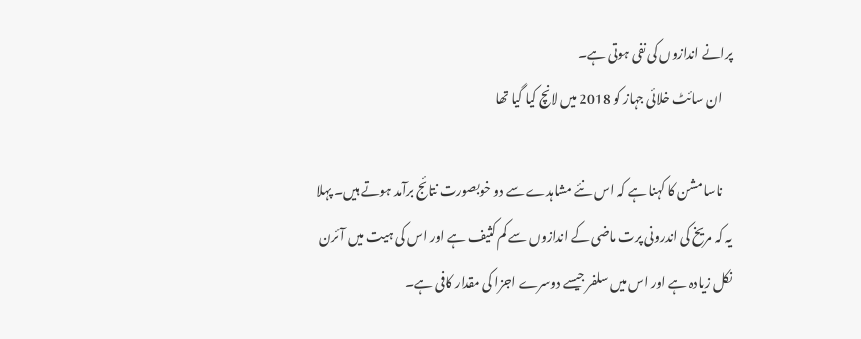پرانے اندازوں کی نفی ہوتی ہے۔
    ان سائٹ خلائی جہاز کو 2018 میں لانچ کیا گیا تھا

    ناسا مشن کا کہنا ہے کہ اس نئے مشاہدے سے دو خوبصورت نتائج برآمد ہوتے ہیں۔ پہلا یہ کہ مریخ کی اندرونی پرت ماضی کے اندازوں سے کم کثیف ہے اور اس کی ہیت میں آئرن نکل زیادہ ہے اور اس میں سلفر جیسے دوسرے اجزا کی مقدار کافی ہے۔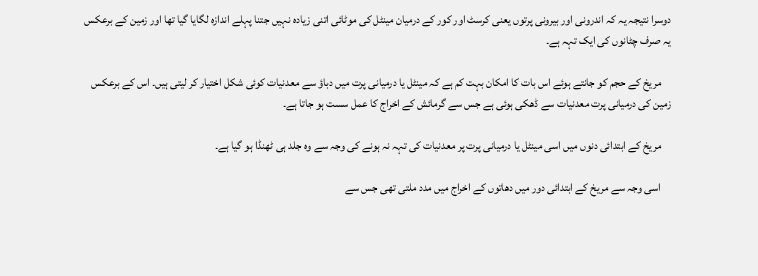دوسرا نتیجہ یہ کہ اندرونی اور بیرونی پرتوں یعنی کرسٹ اور کور کے درمیان مینٹل کی موٹائی اتنی زیادہ نہیں جتنا پہلے اندازہ لگایا گیا تھا اور زمین کے برعکس یہ صرف چٹانوں کی ایک تہہ ہے۔

    مریخ کے حجم کو جانتے ہوئے اس بات کا امکان بہت کم ہے کہ مینٹل یا درمیانی پرت میں دباؤ سے معدنیات کوئی شکل اختیار کر لیتی ہیں۔ اس کے برعکس زمین کی درمیانی پرت معدنیات سے ڈھکی ہوئی ہے جس سے گرمائش کے اخراج کا عمل سست ہو جاتا ہے۔

    مریخ کے ابتدائی دنوں میں اسی مینٹل یا درمیانی پرت پر معدنیات کی تہہ نہ ہونے کی وجہ سے وہ جلد ہی ٹھنڈا ہو گیا ہے۔

    اسی وجہ سے مریخ کے ابتدائی دور میں دھاتوں کے اخراج میں مدد ملتی تھی جس سے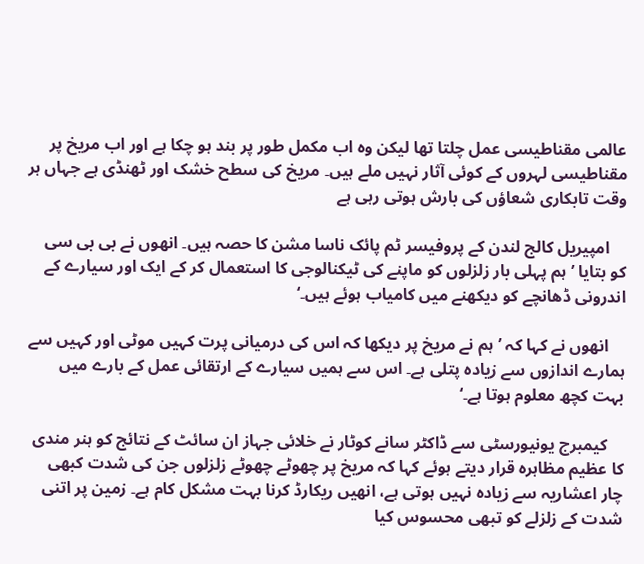عالمی مقناطیسی عمل چلتا تھا لیکن وہ اب مکمل طور پر بند ہو چکا ہے اور اب مریخ پر مقناطیسی لہروں کے کوئی آثار نہیں ملے ہیں۔ مریخ کی سطح خشک اور ٹھنڈی ہے جہاں ہر وقت تابکاری شعاؤں کی بارش ہوتی رہی ہے

    امپیریل کالج لندن کے پروفیسر ٹم پائک ناسا مشن کا حصہ ہیں۔ انھوں نے بی بی سی کو بتایا ’ہم پہلی بار زلزلوں کو ماپنے کی ٹیکنالوجی کا استعمال کر کے ایک اور سیارے کے اندرونی ڈھانچے کو دیکھنے میں کامیاب ہوئے ہیں۔‘

    انھوں نے کہا کہ ’ہم نے مریخ پر دیکھا کہ اس کی درمیانی پرت کہیں موٹی اور کہیں سے ہمارے اندازوں سے زیادہ پتلی ہے۔ اس سے ہمیں سیارے کے ارتقائی عمل کے بارے میں بہت کچھ معلوم ہوتا ہے۔‘

    کیمبرج یونیورسٹی سے ڈاکٹر سانے کوٹار نے خلائی جہاز ان سائٹ کے نتائج کو ہنر مندی کا عظیم مظاہرہ قرار دیتے ہوئے کہا کہ مریخ پر چھوٹے چھوٹے زلزلوں جن کی شدت کبھی چار اعشاریہ سے زیادہ نہیں ہوتی ہے، انھیں ریکارڈ کرنا بہت مشکل کام ہے۔ زمین پر اتنی شدت کے زلزلے کو تبھی محسوس کیا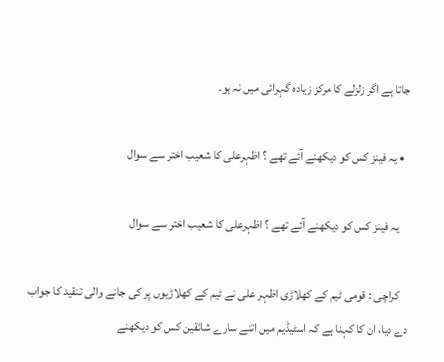جاتا ہے اگر زلزلے کا مرکز زیادہ گہرائی میں نہ ہو۔

  • یہ فینز کس کو دیکھنے آئے تھے ؟ اظہرعلی کا شعیب اختر سے سوال

    یہ فینز کس کو دیکھنے آئے تھے ؟ اظہرعلی کا شعیب اختر سے سوال

    کراچی : قومی ٹیم کے کھلاڑی اظہر علی نے ٹیم کے کھلاڑیوں پر کی جانے والی تنقید کا جواب دے دیا، ان کا کہنا ہے کہ اسٹیڈیم میں اتنے سارے شائقین کس کو دیکھنے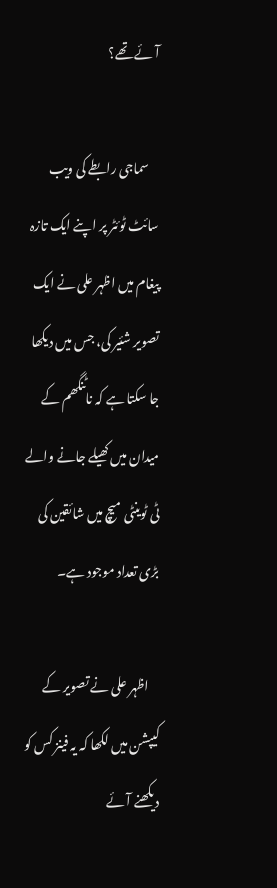آئے تھے؟

    سماجی رابطے کی ویب سائٹ ٹوئٹر پر اپنے ایک تازہ پیغام میں اظہر علی نے ایک تصویر شئیر کی، جس میں دیکھا جا سکتا ہے کہ ناٹنگھم کے میدان میں کھیلے جانے والے ٹی ٹوینٹی میچ میں شائقین کی بڑی تعداد موجود ہے۔

    اظہر علی نے تصویر کے کیپشن میں لکھا کہ یہ فینز کس کو دیکھنے آئے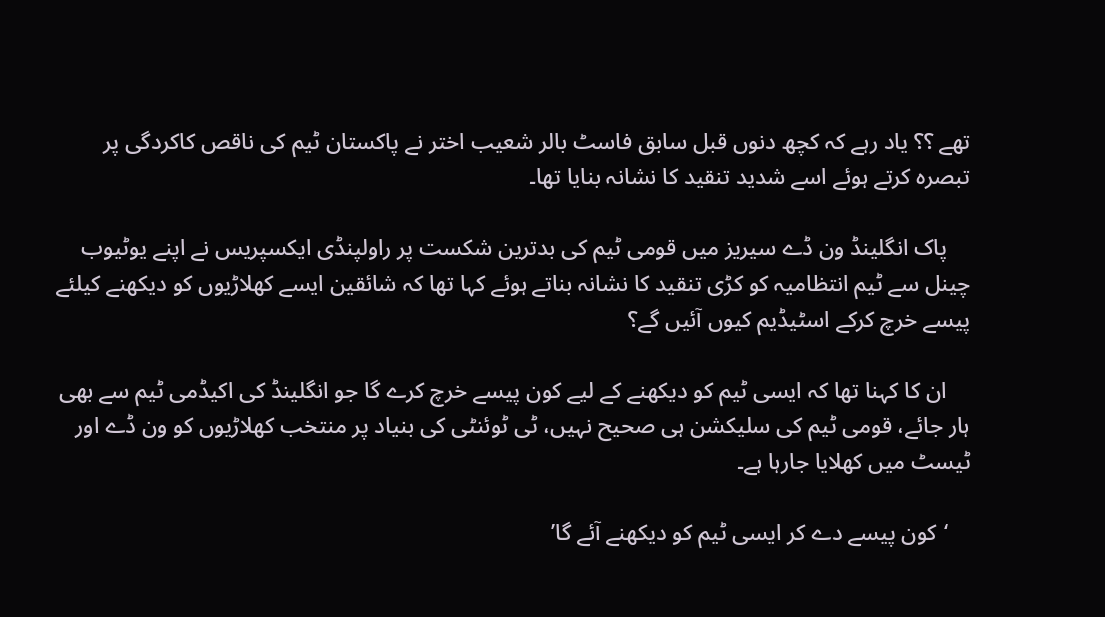تھے ؟؟ یاد رہے کہ کچھ دنوں قبل سابق فاسٹ بالر شعیب اختر نے پاکستان ٹیم کی ناقص کاکردگی پر تبصرہ کرتے ہوئے اسے شدید تنقید کا نشانہ بنایا تھا۔

    پاک انگلینڈ ون ڈے سیریز میں قومی ٹیم کی بدترین شکست پر راولپنڈی ایکسپریس نے اپنے یوٹیوب چینل سے ٹیم انتظامیہ کو کڑی تنقید کا نشانہ بناتے ہوئے کہا تھا کہ شائقین ایسے کھلاڑیوں کو دیکھنے کیلئے پیسے خرچ کرکے اسٹیڈیم کیوں آئیں گے؟

    ان کا کہنا تھا کہ ایسی ٹیم کو دیکھنے کے لیے کون پیسے خرچ کرے گا جو انگلینڈ کی اکیڈمی ٹیم سے بھی ہار جائے، قومی ٹیم کی سلیکشن ہی صحیح نہیں، ٹی ٹوئنٹی کی بنیاد پر منتخب کھلاڑیوں کو ون ڈے اور ٹیسٹ میں کھلایا جارہا ہے۔

    ‘کون پیسے دے کر ایسی ٹیم کو دیکھنے آئے گا’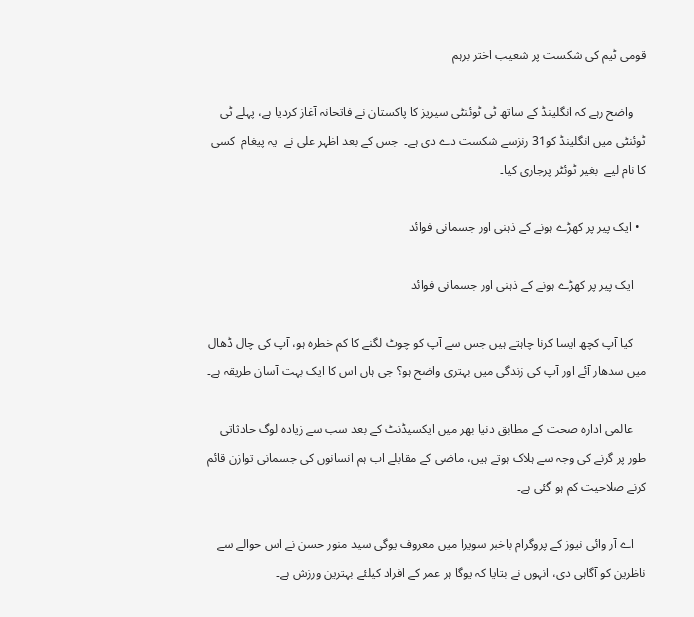قومی ٹیم کی شکست پر شعیب اختر برہم

    واضح رہے کہ انگلینڈ کے ساتھ ٹی ٹوئنٹی سیریز کا پاکستان نے فاتحانہ آغاز کردیا ہے، پہلے ٹی ٹوئنٹی میں انگلینڈ کو31 رنزسے شکست دے دی ہے۔  جس کے بعد اظہر علی نے  یہ پیغام  کسی کا نام لیے  بغیر ٹوئٹر پرجاری کیا۔

  • ایک پیر پر کھڑے ہونے کے ذہنی اور جسمانی فوائد

    ایک پیر پر کھڑے ہونے کے ذہنی اور جسمانی فوائد

    کیا آپ کچھ ایسا کرنا چاہتے ہیں جس سے آپ کو چوٹ لگنے کا کم خطرہ ہو، آپ کی چال ڈھال میں سدھار آئے اور آپ کی زندگی میں بہتری واضح ہو؟ جی ہاں اس کا ایک بہت آسان طریقہ ہے۔

    عالمی ادارہ صحت کے مطابق دنیا بھر میں ایکسیڈنٹ کے بعد سب سے زیادہ لوگ حادثاتی طور پر گرنے کی وجہ سے ہلاک ہوتے ہیں، ماضی کے مقابلے اب ہم انسانوں کی جسمانی توازن قائم کرنے صلاحیت کم ہو گئی ہے۔

    اے آر وائی نیوز کے پروگرام باخبر سویرا میں معروف یوگی سید منور حسن نے اس حوالے سے ناظرین کو آگاہی دی، انہوں نے بتایا کہ یوگا ہر عمر کے افراد کیلئے بہترین ورزش ہے۔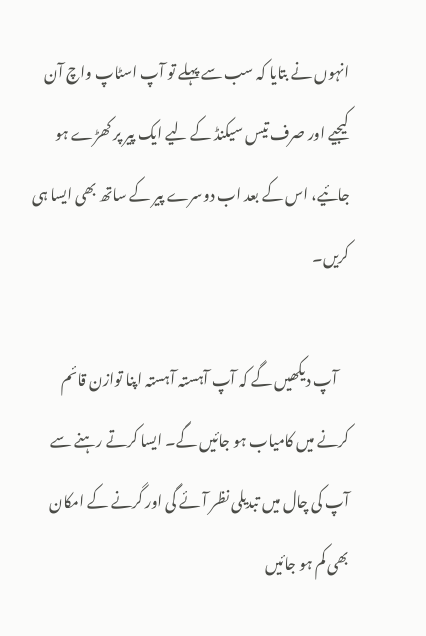انہوں نے بتایا کہ سب سے پہلے تو آپ اسٹاپ واچ آن کیجیے اور صرف تیس سیکنڈ کے لیے ایک پیر پر کھڑے ہو جائیے، اس کے بعد اب دوسرے پیر کے ساتھ بھی ایسا ہی کریں۔

    آپ دیکھیں گے کہ آپ آہستہ آہستہ اپنا توازن قائم کرنے میں کامیاب ہو جائیں گے۔ ایسا کرتے رہنے سے آپ کی چال میں تبدیلی نظر آئے گی اور گرنے کے امکان بھی کم ہو جائیں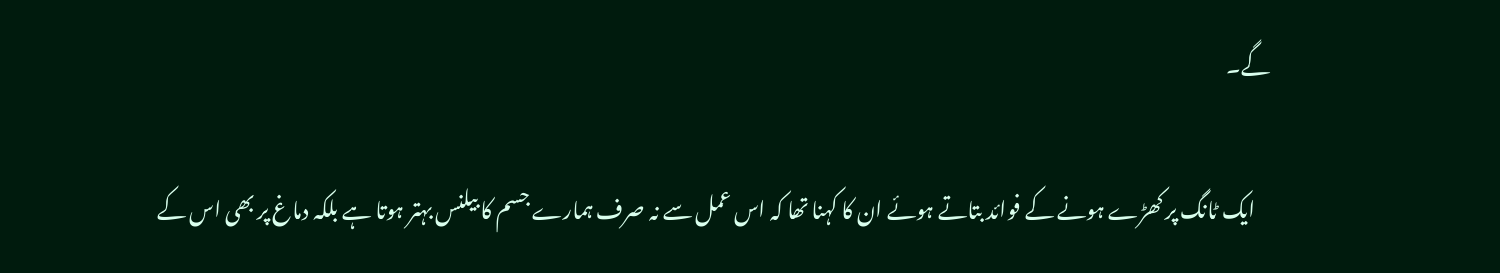گے۔

    ایک ٹانگ پر کھڑے ہونے کے فوائد بتاتے ہوئے ان کا کہنا تھا کہ اس عمل سے نہ صرف ہمارے جسم کا بیلنس بہتر ہوتا ہے بلکہ دماغ پر بھی اس کے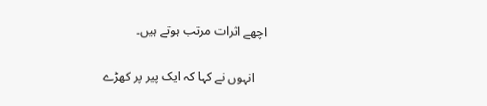اچھے اثرات مرتب ہوتے ہیں۔

    انہوں نے کہا کہ ایک پیر پر کھڑے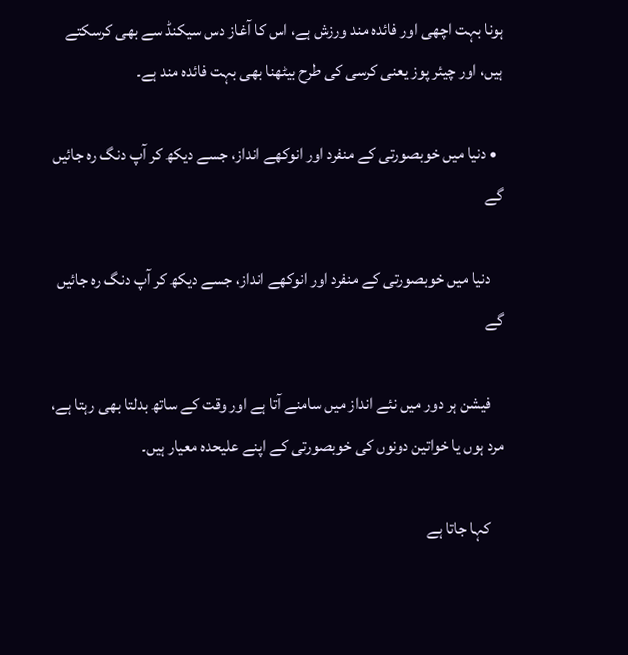ہونا بہت اچھی اور فائدہ مند ورزش ہے، اس کا آغاز دس سیکنڈ سے بھی کرسکتے ہیں، اور چیئر پوز یعنی کرسی کی طرح بیٹھنا بھی بہت فائدہ مند ہے۔

  • دنیا میں خوبصورتی کے منفرد اور انوکھے انداز، جسے دیکھ کر آپ دنگ رہ جائیں گے

    دنیا میں خوبصورتی کے منفرد اور انوکھے انداز، جسے دیکھ کر آپ دنگ رہ جائیں گے

    فیشن ہر دور میں نئے انداز میں سامنے آتا ہے اور وقت کے ساتھ بدلتا بھی رہتا ہے، مرد ہوں یا خواتین دونوں کی خوبصورتی کے اپنے علیحدہ معیار ہیں۔

    کہا جاتا ہے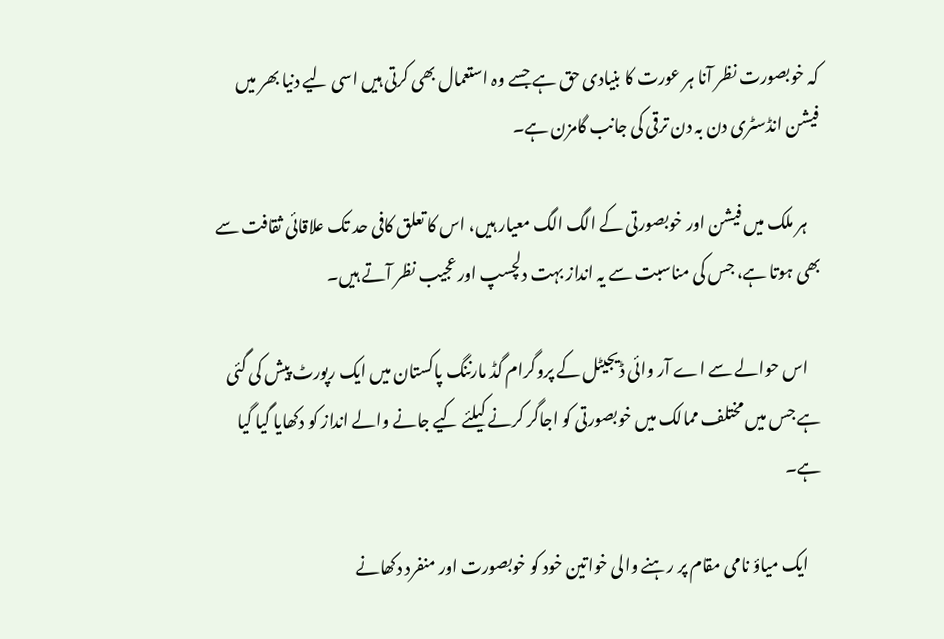کہ خوبصورت نظر آنا ہر عورت کا بنیادی حق ہے جسے وہ استعمال بھی کرتی ہیں اسی لیے دنیا بھر میں فیشن انڈسٹری دن بہ دن ترقی کی جانب گامزن ہے۔

    ہر ملک میں فیشن اور خوبصورتی کے الگ الگ معیار ہیں، اس کا تعلق کافی حد تک علاقائی ثقافت سے بھی ہوتا ہے، جس کی مناسبت سے یہ انداز بہت دلچسپ اور عجیب نظر آتے ہیں۔

    اس حوالے سے اے آر وائی ڈیجیٹل کے پروگرام گڈ مارننگ پاکستان میں ایک رپورٹ پیش کی گئی ہے جس میں مختلف ممالک میں خوبصورتی کو اجاگر کرنے کیلئے کیے جانے والے انداز کو دکھایا گیا گیا ہے۔

    ایک میاؤ نامی مقام پر رہنے والی خواتین خود کو خوبصورت اور منفرد دکھانے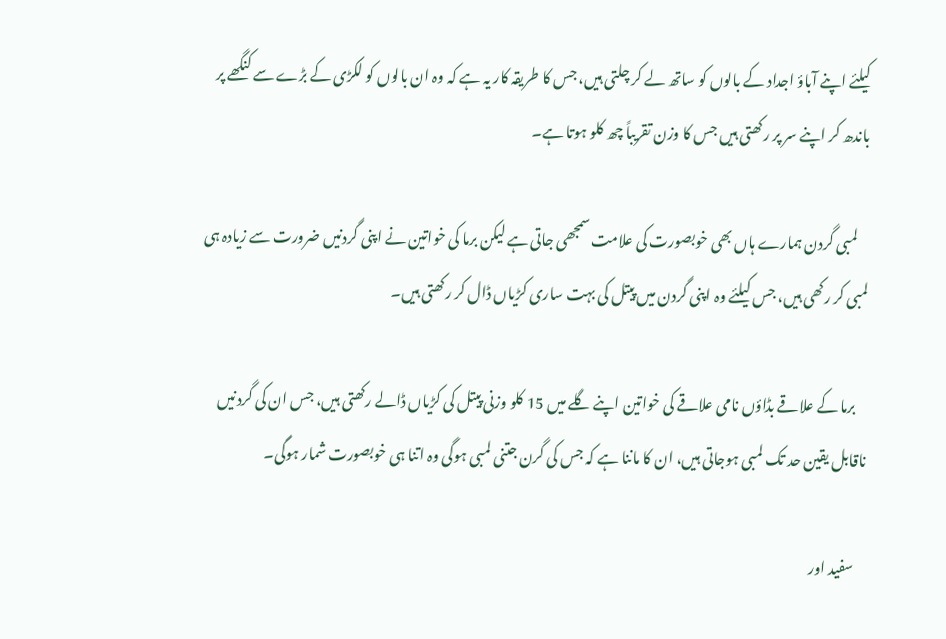کیلئے اپنے آباؤ اجداد کے بالوں کو ساتھ لے کر چلتی ہیں، جس کا طریقہ کار یہ ہے کہ وہ ان بالوں کو لکڑی کے بڑے سے کنگھے پر باندھ کر اپنے سر پر رکھتی ہیں جس کا وزن تقریباً چھ کلو ہوتا ہے۔

    لمبی گردن ہمارے ہاں بھی خوبصورت کی علامت سمجھی جاتی ہے لیکن برما کی خواتین نے اپنی گردنیں ضرورت سے زیادہ ہی لمبی کر رکھی ہیں، جس کیلئے وہ اپنی گردن میں پیتل کی بہت ساری کڑیاں ڈال کر رکھتی ہیں۔

    برما کے علاقے بڈاؤں نامی علاقے کی خواتین اپنے گلے میں 15 کلو وزنی پیتل کی کڑیاں ڈالے رکھتی ہیں، جس ان کی گردنیں ناقابل یقین حد تک لمبی ہوجاتی ہیں، ان کا ماننا ہے کہ جس کی گرن جتنی لمبی ہوگی وہ اتنا ہی خوبصورت شمار ہوگی۔

    سفید اور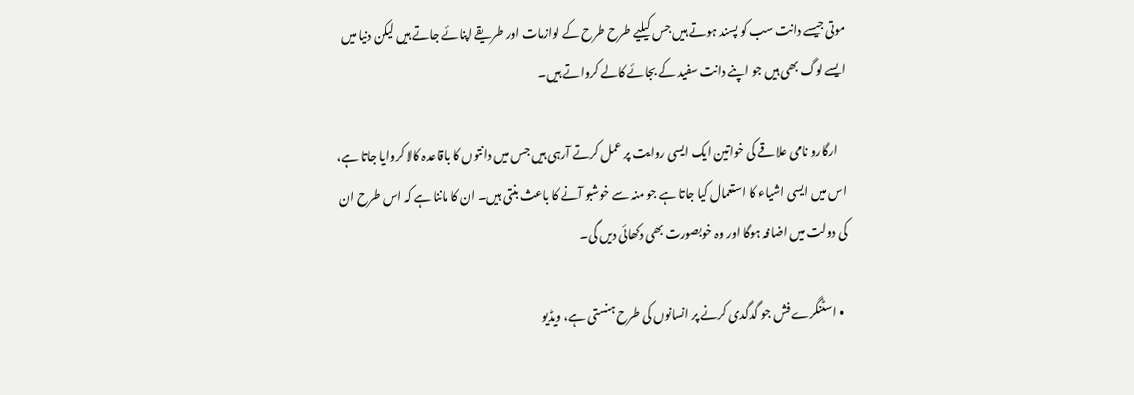موتی جیسے دانت سب کو پسند ہوتے ہیں جس کیلیے طرح طرح کے لوازمات اور طریقے اپنائے جاتے ہیں لیکن دنیا میں ایسے لوگ بھی ہیں جو اپنے دانت سفید کے بجائے کالے کرواتے ہیں۔

    ارگارو نامی علاقے کی خواتین ایک ایسی روایت پر عمل کرتے آرہی ہیں جس میں دانتوں کا باقاعدہ کالا کروایا جاتا ہے، اس میں ایسی اشیاء کا استعمال کیا جاتا ہے جو منہ سے خوشبو آنے کا باعث بنتی ہیں۔ ان کا ماننا ہے کہ اس طرح ان کی دولت میں اضافہ ہوگا اور وہ خوبصورت بھی دکھائی دیں گی۔

  • اسٹنگرے فش جو گدگدی کرنے پر انسانوں کی طرح ہنستی ہے، ویڈیو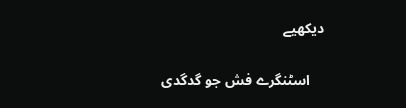دیکھیے

    اسٹنگرے فش جو گدگدی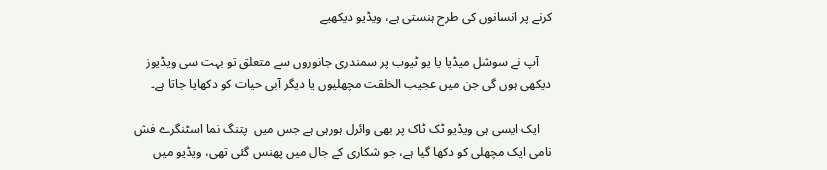کرنے پر انسانوں کی طرح ہنستی ہے، ویڈیو دیکھیے

    آپ نے سوشل میڈیا یا یو ٹیوب پر سمندری جانوروں سے متعلق تو بہت سی ویڈیوز دیکھی ہوں گی جن میں عجیب الخلقت مچھلیوں یا دیگر آبی حیات کو دکھایا جاتا ہے۔

    ایک ایسی ہی ویڈیو ٹک ٹاک پر بھی وائرل ہورہی ہے جس میں  پتنگ نما اسٹنگرے فش  نامی ایک مچھلی کو دکھا گیا ہے، جو شکاری کے جال میں پھنس گئی تھی، ویڈیو میں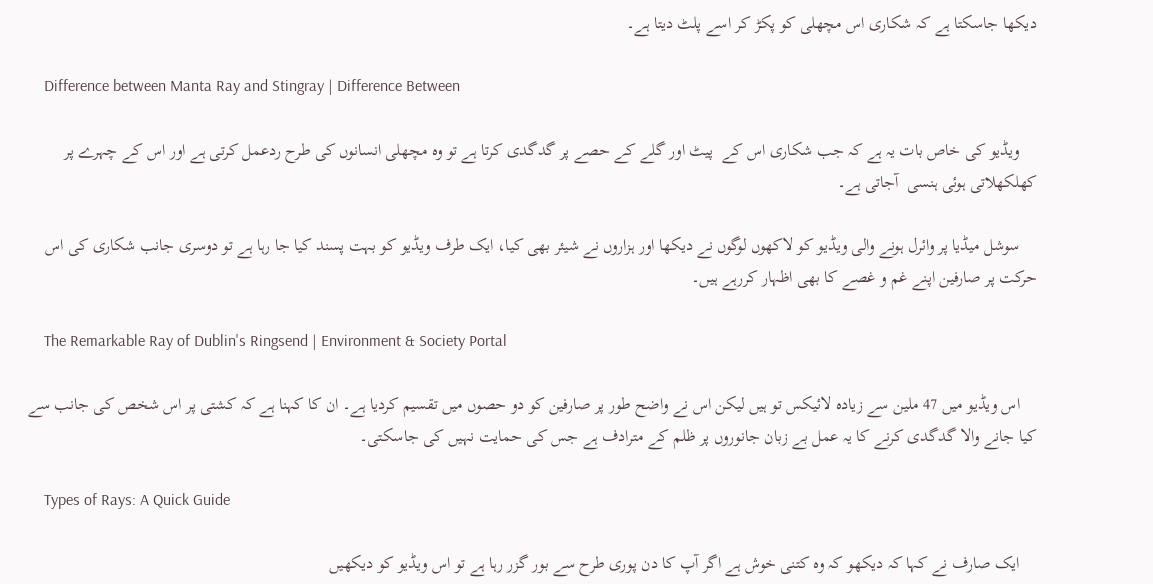دیکھا جاسکتا ہے کہ شکاری اس مچھلی کو پکڑ کر اسے پلٹ دیتا ہے۔

    Difference between Manta Ray and Stingray | Difference Between

    ویڈیو کی خاص بات یہ ہے کہ جب شکاری اس کے  پیٹ اور گلے کے حصے پر گدگدی کرتا ہے تو وہ مچھلی انسانوں کی طرح ردعمل کرتی ہے اور اس کے چہرے پر کھلکھلاتی ہوئی ہنسی  آجاتی ہے۔

    سوشل میڈیا پر وائرل ہونے والی ویڈیو کو لاکھوں لوگوں نے دیکھا اور ہزاروں نے شیئر بھی کیا، ایک طرف ویڈیو کو بہت پسند کیا جا رہا ہے تو دوسری جانب شکاری کی اس حرکت پر صارفین اپنے غم و غصے کا بھی اظہار کررہے ہیں۔

    The Remarkable Ray of Dublin's Ringsend | Environment & Society Portal

    اس ویڈیو میں 47 ملین سے زیادہ لائیکس تو ہیں لیکن اس نے واضح طور پر صارفین کو دو حصوں میں تقسیم کردیا ہے۔ ان کا کہنا ہے کہ کشتی پر اس شخص کی جانب سے کیا جانے والا گدگدی کرنے کا یہ عمل بے زبان جانوروں پر ظلم کے مترادف ہے جس کی حمایت نہیں کی جاسکتی۔

    Types of Rays: A Quick Guide

    ایک صارف نے کہا کہ دیکھو کہ وہ کتنی خوش ہے اگر آپ کا دن پوری طرح سے بور گزر رہا ہے تو اس ویڈیو کو دیکھیں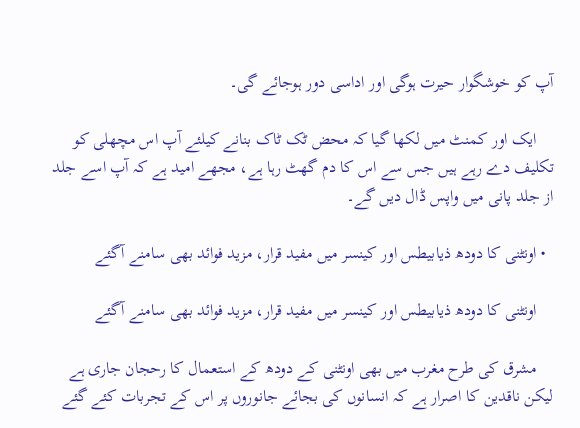آپ کو خوشگوار حیرت ہوگی اور اداسی دور ہوجائے گی۔

    ایک اور کمنٹ میں لکھا گیا کہ محض ٹک ٹاک بنانے کیلئے آپ اس مچھلی کو تکلیف دے رہے ہیں جس سے اس کا دم گھٹ رہا ہے، مجھے امید ہے کہ آپ اسے جلد از جلد پانی میں واپس ڈال دیں گے۔

  • اونٹنی کا دودھ ذیابیطس اور کینسر میں مفید قرار، مزید فوائد بھی سامنے آگئے

    اونٹنی کا دودھ ذیابیطس اور کینسر میں مفید قرار، مزید فوائد بھی سامنے آگئے

    مشرق کی طرح مغرب میں بھی اونٹنی کے دودھ کے استعمال کا رحجان جاری ہے لیکن ناقدین کا اصرار ہے کہ انسانوں کی بجائے جانوروں پر اس کے تجربات کئے گئے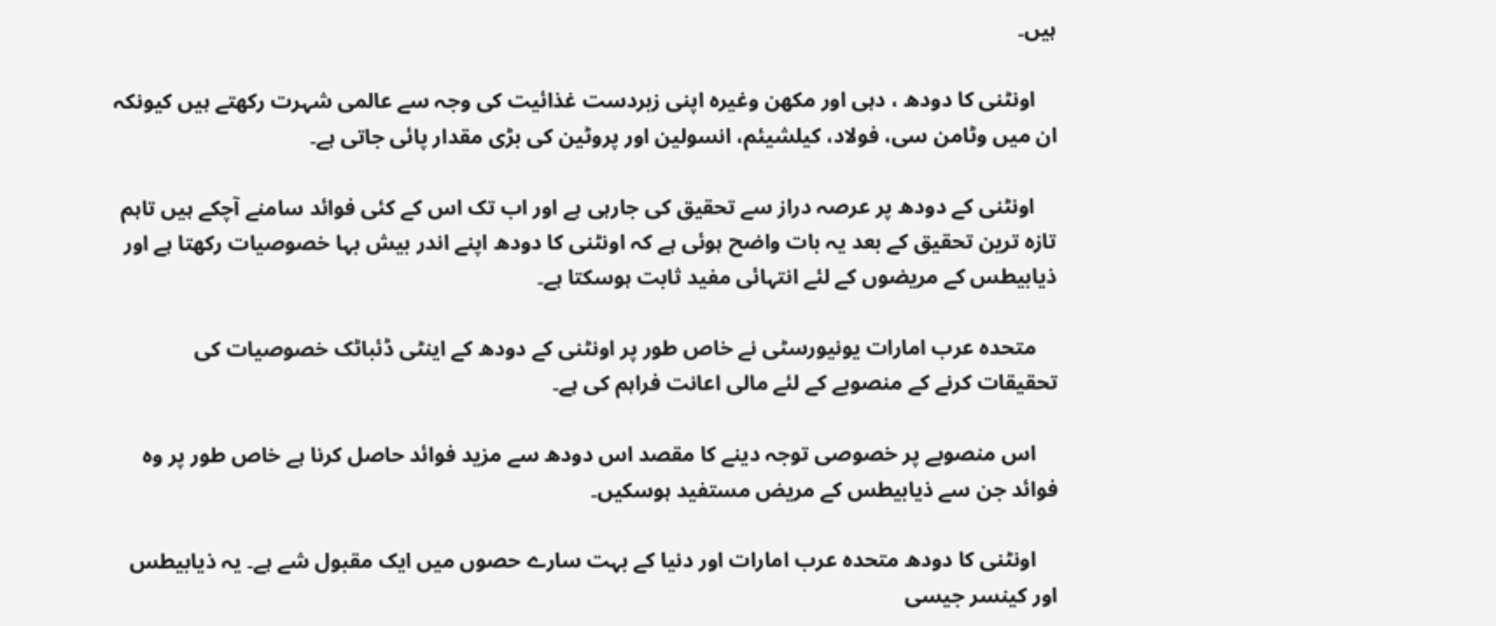ہیں۔

    اونٹنی کا دودھ ، دہی اور مکھن وغیرہ اپنی زبردست غذائیت کی وجہ سے عالمی شہرت رکھتے ہیں کیونکہ ان میں وٹامن سی، فولاد، کیلشیئم، انسولین اور پروٹین کی بڑی مقدار پائی جاتی ہے۔

    اونٹنی کے دودھ پر عرصہ دراز سے تحقیق کی جارہی ہے اور اب تک اس کے کئی فوائد سامنے آچکے ہیں تاہم تازہ ترین تحقیق کے بعد یہ بات واضح ہوئی ہے کہ اونٹنی کا دودھ اپنے اندر بیش بہا خصوصیات رکھتا ہے اور ذیابیطس کے مریضوں کے لئے انتہائی مفید ثابت ہوسکتا ہے۔

    متحدہ عرب امارات یونیورسٹی نے خاص طور پر اونٹنی کے دودھ کے اینٹی ڈئباٹک خصوصیات کی تحقیقات کرنے کے منصوبے کے لئے مالی اعانت فراہم کی ہے۔

    اس منصوبے پر خصوصی توجہ دینے کا مقصد اس دودھ سے مزید فوائد حاصل کرنا ہے خاص طور پر وہ فوائد جن سے ذیابیطس کے مریض مستفید ہوسکیں۔

    اونٹنی کا دودھ متحدہ عرب امارات اور دنیا کے بہت سارے حصوں میں ایک مقبول شے ہے۔ یہ ذیابیطس اور کینسر جیسی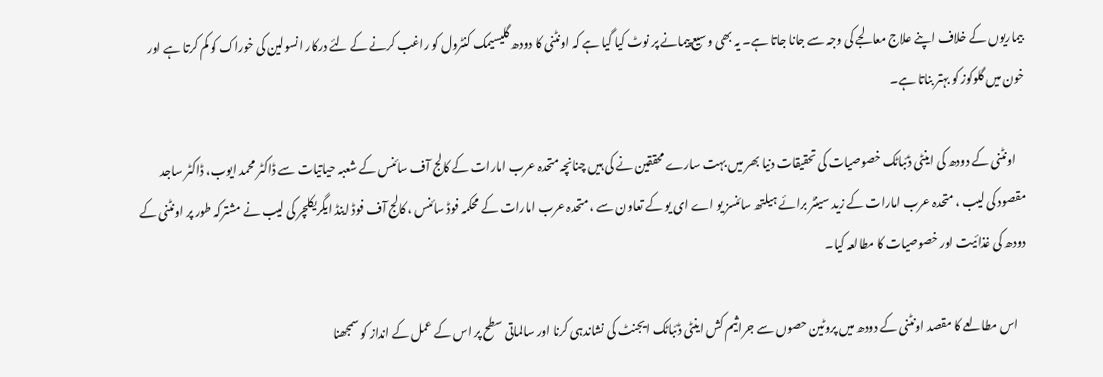بیماریوں کے خلاف اپنے علاج معالجے کی وجہ سے جانا جاتا ہے۔ یہ بھی وسیع پیمانے پر نوٹ کیا گیا ہے کہ اونٹنی کا دودھ گلیسیمک کنٹرول کو راغب کرنے کے لئے درکار انسولین کی خوراک کو کم کرتا ہے اور خون میں گلوکوز کو بہتر بناتا ہے۔

    اونٹنی کے دودھ کی اینٹی ڈئباٹک خصوصیات کی تحقیقات دنیا بھر میں بہت سارے محققین نے کی ہیں چنانچہ متحدہ عرب امارات کے کالج آف سائنس کے شعبہ حیاتیات سے ڈاکٹر محمد ایوب، ڈاکٹر ساجد مقصود کی لیب ، متحدہ عرب امارات کے زید سینٹر برائے ہیلتھ سائنسز یو اے ای یو کے تعاون سے ، متحدہ عرب امارات کے محکمہ فوڈ سائنس ، کالج آف فوڈ اینڈ ایگریکلچر کی لیب نے مشترکہ طور پر اونٹنی کے دودھ کی غذائیت اور خصوصیات کا مطالعہ کیا۔

    اس مطالعے کا مقصد اونٹنی کے دودھ میں پروٹین حصوں سے جراثیم کش اینٹی ڈئباٹک ایجنٹ کی نشاندہی کرنا اور سالماتی سطح پر اس کے عمل کے انداز کو سمجھنا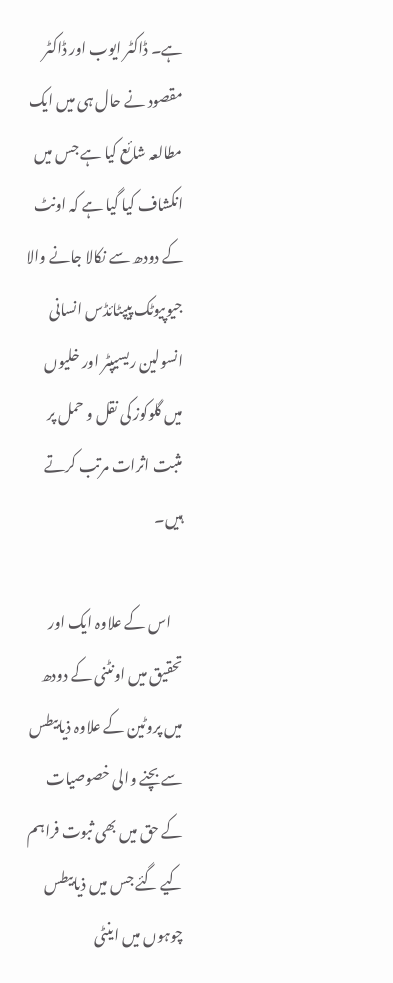ہے۔ ڈاکٹر ایوب اور ڈاکٹر مقصود نے حال ہی میں ایک مطالعہ شائع کیا ہے جس میں انکشاف کیا گیا ہے کہ اونٹ کے دودھ سے نکالا جانے والا جیوپیوٹک پیپٹائڈس انسانی انسولین ریسیپٹر اور خلیوں میں گلوکوز کی نقل و حمل پر مثبت اثرات مرتب کرتے ہیں۔

    اس کے علاوہ ایک اور تحقیق میں اونٹنی کے دودھ میں پروٹین کے علاوہ ذیابیطس سے بچنے والی خصوصیات کے حق میں بھی ثبوت فراہم کیے گئے جس میں ذیابیطس چوہوں میں اینٹی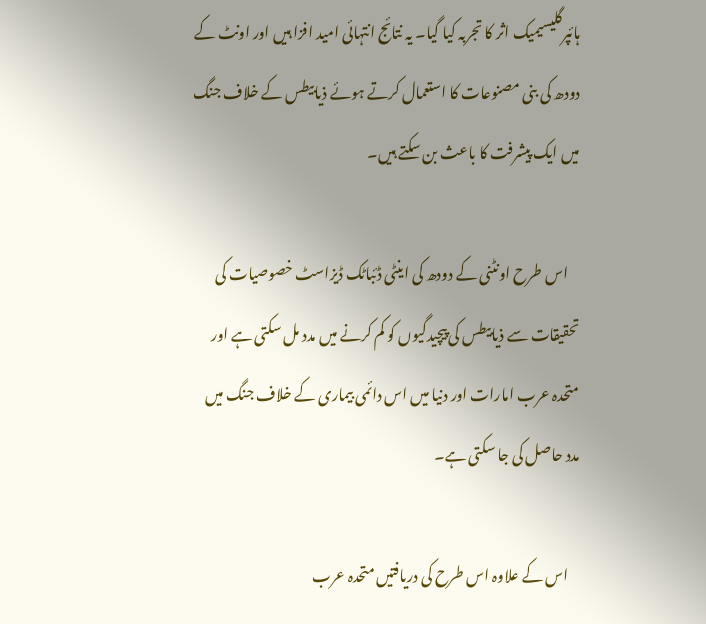ہائپرگلیسیمیک اثر کا تجربہ کیا گیا۔ یہ نتائج انتہائی امید افزا ہیں اور اونٹ کے دودھ کی بنی مصنوعات کا استعمال کرتے ہوئے ذیابیطس کے خلاف جنگ میں ایک پیشرفت کا باعث بن سکتے ہیں۔

    اس طرح اونٹنی کے دودھ کی اینٹی ڈئباٹک ڈیزاسٹ خصوصیات کی تحقیقات سے ذیابیطس کی پیچیدگیوں کو کم کرنے میں مدد مل سکتی ہے اور متحدہ عرب امارات اور دنیا میں اس دائمی بیماری کے خلاف جنگ میں مدد حاصل کی جا سکتی ہے۔

    اس کے علاوہ اس طرح کی دریافتیں متحدہ عرب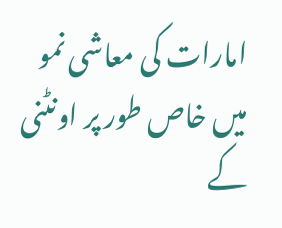امارات کی معاشی نمو میں خاص طور پر اونٹنی کے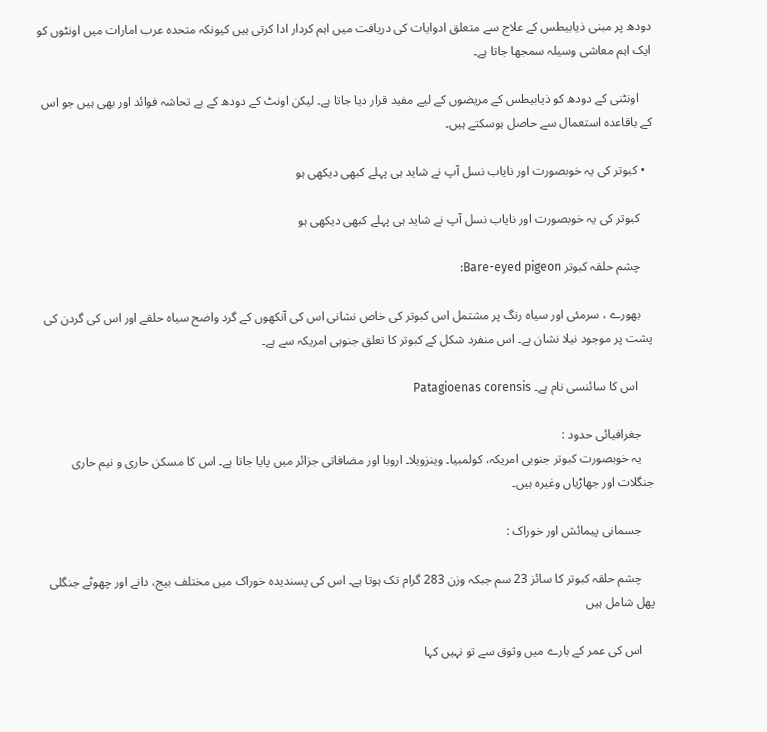دودھ پر مبنی ذیابیطس کے علاج سے متعلق ادوایات کی دریافت میں اہم کردار ادا کرتی ہیں کیونکہ متحدہ عرب امارات میں اونٹوں کو ایک اہم معاشی وسیلہ سمجھا جاتا ہے۔

    اونٹنی کے دودھ کو ذیابیطس کے مریضوں کے لیے مفید قرار دیا جاتا ہے۔ لیکن اونٹ کے دودھ کے بے تحاشہ فوائد اور بھی ہیں جو اس کے باقاعدہ استعمال سے حاصل ہوسکتے ہیں۔

  • کبوتر کی یہ خوبصورت اور نایاب نسل آپ نے شاید ہی پہلے کبھی دیکھی ہو

    کبوتر کی یہ خوبصورت اور نایاب نسل آپ نے شاید ہی پہلے کبھی دیکھی ہو

    چشم حلقہ کبوتر Bare-eyed pigeon:

    بھورے ، سرمئی اور سیاہ رنگ پر مشتمل اس کبوتر کی خاص نشانی اس کی آنکھوں کے گرد واضح سیاہ حلقے اور اس کی گردن کی پشت پر موجود نیلا نشان ہے۔ اس منفرد شکل کے کبوتر کا تعلق جنوبی امریکہ سے ہے۔

     اس کا سائنسی نام ہے۔ Patagioenas corensis

    جغرافیائی حدود :
    یہ خوبصورت کبوتر جنوبی امریکہ، کولمبیا۔ وینزویلا۔ اروبا اور مضافاتی جزائر میں پایا جاتا ہے۔ اس کا مسکن حاری و نیم حاری جنگلات اور جھاڑیاں وغیرہ ہیں۔

    جسمانی پیمائش اور خوراک :

    چشم حلقہ کبوتر کا سائز 23 سم جبکہ وزن 283 گرام تک ہوتا ہے۔ اس کی پسندیدہ خوراک میں مختلف بیج، دانے اور چھوٹے جنگلی پھل شامل ہیں

    اس کی عمر کے بارے میں وثوق سے تو نہیں کہا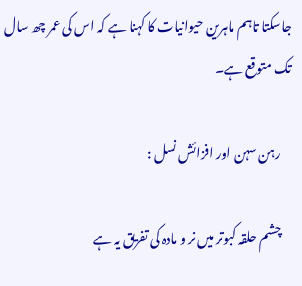جاسکتا تاہم ماہرین حیوانیات کا کہنا ہے کہ اس کی عمر چھ سال تک متوقع ہے۔

    رہن سہن اور افزائش نسل :

    چشم حلقہ کبوتر میں نر و مادہ کی تفریق یہ ہے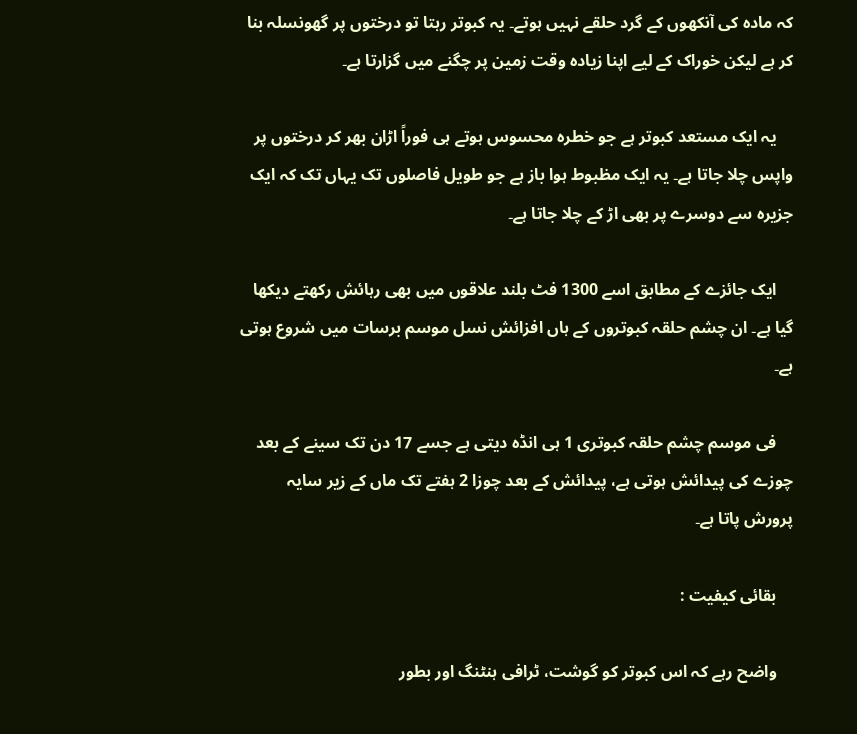کہ مادہ کی آنکھوں کے گرد حلقے نہیں ہوتے۔ یہ کبوتر رہتا تو درختوں پر گھونسلہ بنا کر ہے لیکن خوراک کے لیے اپنا زیادہ وقت زمین پر چگنے میں گزارتا ہے۔

    یہ ایک مستعد کبوتر ہے جو خطرہ محسوس ہوتے ہی فوراً اڑان بھر کر درختوں پر واپس چلا جاتا ہے۔ یہ ایک مظبوط ہوا باز ہے جو طویل فاصلوں تک یہاں تک کہ ایک جزیرہ سے دوسرے پر بھی اڑ کے چلا جاتا ہے۔

    ایک جائزے کے مطابق اسے 1300 فٹ بلند علاقوں میں بھی رہائش رکھتے دیکھا گیا ہے۔ ان چشم حلقہ کبوتروں کے ہاں افزائش نسل موسم برسات میں شروع ہوتی ہے۔

    فی موسم چشم حلقہ کبوتری 1 ہی انڈہ دیتی ہے جسے 17 دن تک سینے کے بعد چوزے کی پیدائش ہوتی ہے، پیدائش کے بعد چوزا 2 ہفتے تک ماں کے زیر سایہ پرورش پاتا ہے۔

    بقائی کیفیت :

    واضح رہے کہ اس کبوتر کو گوشت، ٹرافی ہنٹنگ اور بطور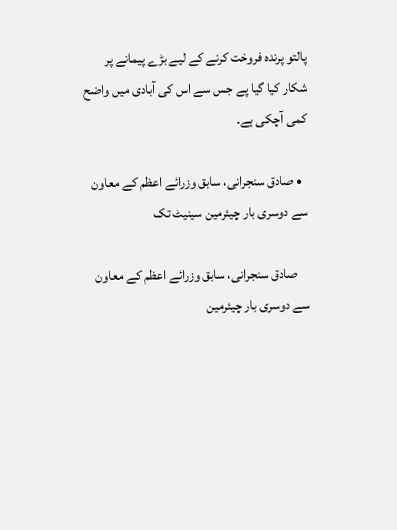پالتو پرندہ فروخت کرنے کے لیے بڑے پیمانے پر شکار کیا گیا پے جس سے اس کی آبادی میں واضح کمی آچکی ہے۔

  • صادق سنجرانی، سابق وزرائے اعظم کے معاون سے دوسری بار چیئرمین سینیٹ تک

    صادق سنجرانی، سابق وزرائے اعظم کے معاون سے دوسری بار چیئرمین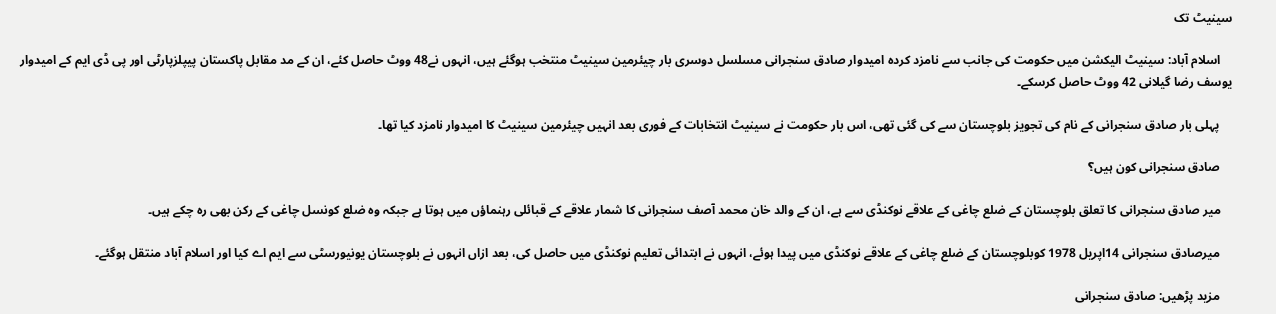سینیٹ تک

    اسلام آباد: سینیٹ الیکشن میں حکومت کی جانب سے نامزد کردہ امیدوار صادق سنجرانی مسلسل دوسری بار چیئرمین سینیٹ منتخب ہوگئے ہیں، انہوں نے48 ووٹ حاصل کئے، ان کے مد مقابل پاکستان پیپلزپارٹی اور پی ڈی ایم کے امیدوار یوسف رضا گیلانی 42 ووٹ حاصل کرسکے۔

    پہلی بار صادق سنجرانی کے نام کی تجویز بلوچستان سے کی گئی تھی، اس بار حکومت نے سینیٹ انتخابات کے فوری بعد انہیں چیئرمین سینیٹ کا امیدوار نامزد کیا تھا۔

    صادق سنجرانی کون ہیں؟

    میر صادق سنجرانی کا تعلق بلوچستان کے ضلع چاغی کے علاقے نوکنڈی سے ہے، ان کے والد خان محمد آصف سنجرانی کا شمار علاقے کے قبائلی رہنماؤں میں ہوتا ہے جبکہ وہ ضلع کونسل چاغی کے رکن بھی رہ چکے ہیں۔

    میرصادق سنجرانی 14اپریل 1978 کوبلوچستان کے ضلع چاغی کے علاقے نوکنڈی میں پیدا ہوئے، انہوں نے ابتدائی تعلیم نوکنڈی میں حاصل کی، بعد ازاں انہوں نے بلوچستان یونیورسٹی سے ایم اے کیا اور اسلام آباد منتقل ہوگئے۔

    مزید پڑھیں: صادق سنجرانی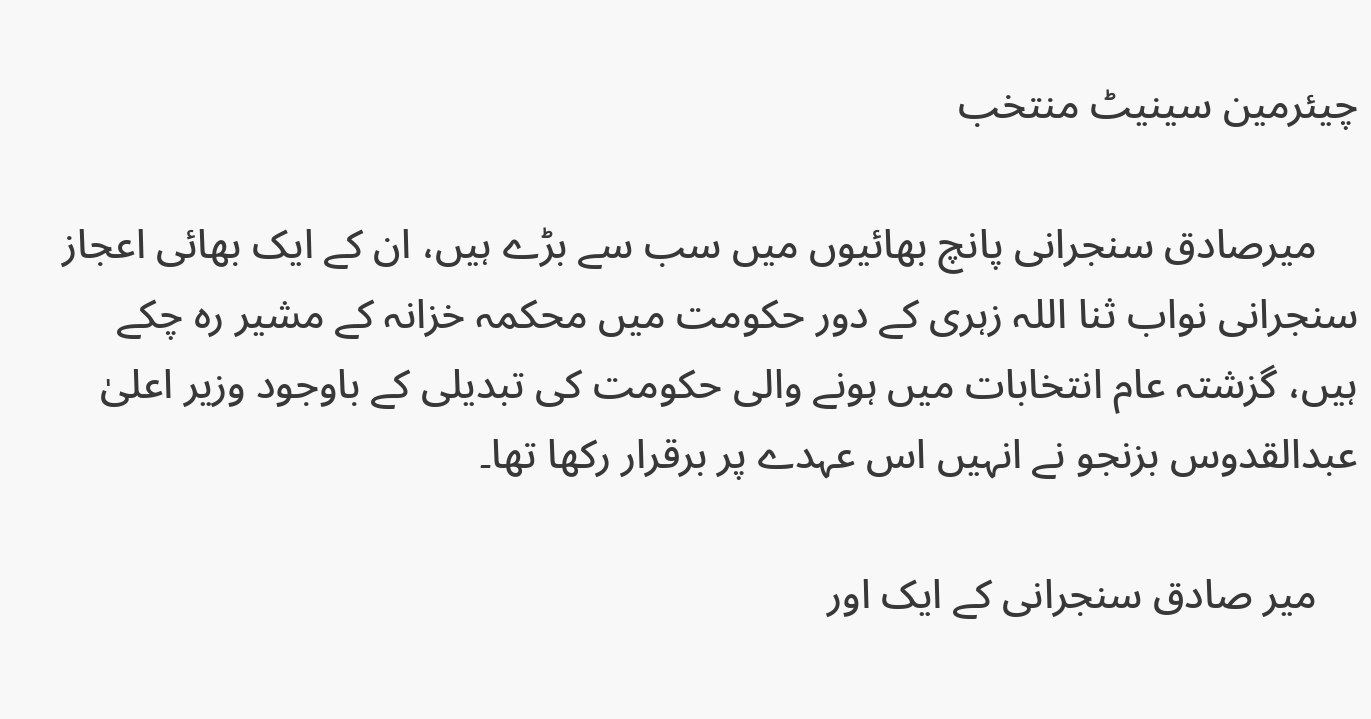چیئرمین سینیٹ منتخب

    میرصادق سنجرانی پانچ بھائیوں میں سب سے بڑے ہیں، ان کے ایک بھائی اعجاز سنجرانی نواب ثنا اللہ زہری کے دور حکومت میں محکمہ خزانہ کے مشیر رہ چکے ہیں، گزشتہ عام انتخابات میں ہونے والی حکومت کی تبدیلی کے باوجود وزیر اعلیٰ عبدالقدوس بزنجو نے انہیں اس عہدے پر برقرار رکھا تھا۔

    میر صادق سنجرانی کے ایک اور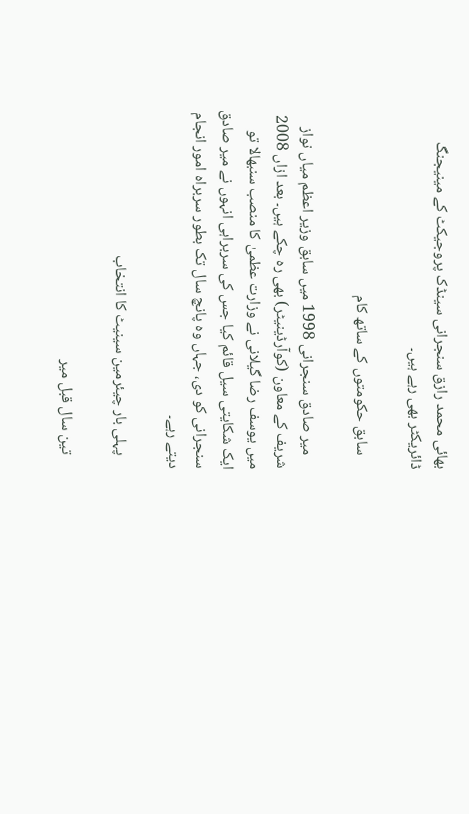بھائی محمد رازق سنجرانی سینڈک پروجیکٹ کے مینیجنگ ڈائریکٹر بھی رہے ہیں۔

    سابق حکومتوں کے ساتھ کام

    میر صادق سنجرانی 1998 میں سابق وزیر اعظم میاں نواز شریف کے معاون (کوآرڈینیٹر) بھی رہ چکے ہیں۔ بعد ازاں 2008 میں یوسف رضا گیلانی نے وزارت عظمیٰ کا منصب سنبھالا تو ایک شکایتی سیل قائم کیا جس کی سربراہی انہوں نے میر صادق سنجرانی کو دی، جہاں وہ پانچ سال تک بطور سربراہ امور انجام دیتے رہے۔

    پہلی بار چیئرمین سینیٹ کا انتخاب

    تین سال قبل میر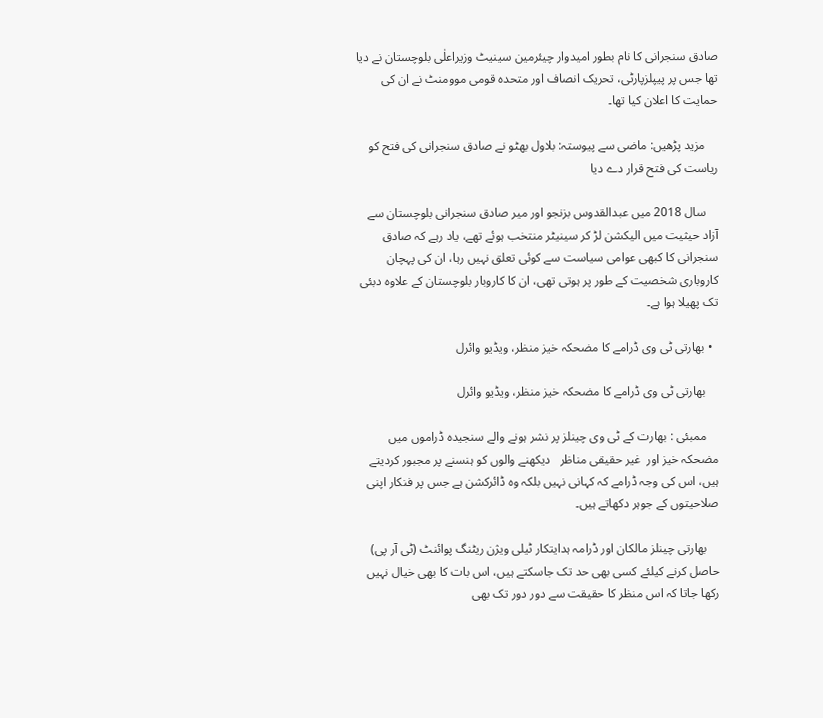صادق سنجرانی کا نام بطور امیدوار چیئرمین سینیٹ وزیراعلٰی بلوچستان نے دیا تھا جس پر پیپلزپارٹی، تحریک انصاف اور متحدہ قومی موومنٹ نے ان کی حمایت کا اعلان کیا تھا۔

    مزید پڑھیں: ماضی سے پیوستہ: بلاول بھٹو نے صادق سنجرانی کی فتح‌ کو ریاست کی فتح قرار دے دیا

    سال 2018 میں عبدالقدوس بزنجو اور میر صادق سنجرانی بلوچستان سے آزاد حیثیت میں الیکشن لڑ کر سینیٹر منتخب ہوئے تھے، یاد رہے کہ صادق سنجرانی کا کبھی عوامی سیاست سے کوئی تعلق نہیں رہا، ان کی پہچان کاروباری شخصیت کے طور پر ہوتی تھی، ان کا کاروبار بلوچستان کے علاوہ دبئی تک پھیلا ہوا ہے۔

  • بھارتی ٹی وی ڈرامے کا مضحکہ خیز منظر، ویڈیو وائرل

    بھارتی ٹی وی ڈرامے کا مضحکہ خیز منظر، ویڈیو وائرل

    ممبئی : بھارت کے ٹی وی چینلز پر نشر ہونے والے سنجیدہ ڈراموں میں مضحکہ خیز اور  غیر حقیقی مناظر   دیکھنے والوں کو ہنسنے پر مجبور کردیتے ہیں، اس کی وجہ ڈرامے کہ کہانی نہیں بلکہ وہ ڈائرکشن ہے جس پر فنکار اپنی صلاحیتوں کے جوہر دکھاتے ہیں۔

    بھارتی چینلز مالکان اور ڈرامہ ہدایتکار ٹیلی ویژن ریٹنگ پوائنٹ (ٹی آر پی) حاصل کرنے کیلئے کسی بھی حد تک جاسکتے ہیں، اس بات کا بھی خیال نہیں رکھا جاتا کہ اس منظر کا حقیقت سے دور دور تک بھی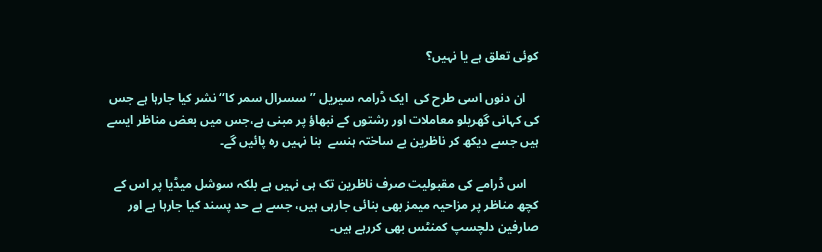کوئی تعلق ہے یا نہیں؟

    ان دنوں اسی طرح کی  ایک ڈرامہ سیریل ’’سسرال سمر کا‘‘ نشر کیا جارہا ہے جس کی کہانی گھریلو معاملات اور رشتوں کے نبھاؤ پر مبنی ہے،جس میں بعض مناظر ایسے ہیں جسے دیکھ کر ناظرین بے ساختہ ہنسے  بنا نہیں رہ پائیں گے۔

    اس ڈرامے کی مقبولیت صرف ناظرین تک ہی نہیں ہے بلکہ سوشل میڈیا پر اس کے کچھ مناظر پر مزاحیہ میمز بھی بنائی جارہی ہیں، جسے بے حد پسند کیا جارہا ہے اور صارفین دلچسپ کمنٹس بھی کررہے ہیں۔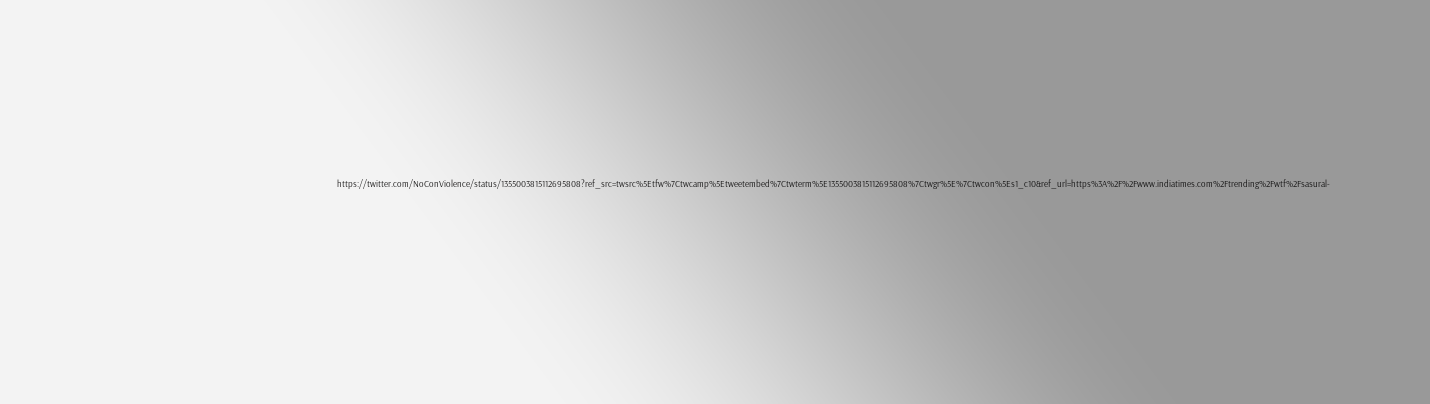https://twitter.com/NoConViolence/status/1355003815112695808?ref_src=twsrc%5Etfw%7Ctwcamp%5Etweetembed%7Ctwterm%5E1355003815112695808%7Ctwgr%5E%7Ctwcon%5Es1_c10&ref_url=https%3A%2F%2Fwww.indiatimes.com%2Ftrending%2Fwtf%2Fsasural-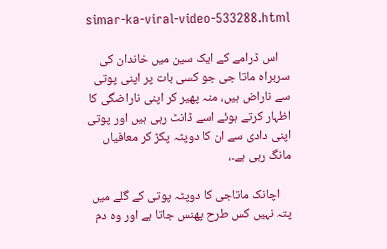simar-ka-viral-video-533288.html

    اس ڈرامے کے ایک سین میں خاندان کی سربراہ ماتا جی جو کسی بات پر اپنی پوتی سے ناراض ہیں، منہ پھیر کر اپنی ناراضگی کا اظہار کرتے ہوئے اسے ڈانٹ رہی ہیں اور پوتی اپنی دادی سے ان کا دوپٹہ پکڑ کر معافیاں مانگ رہی ہے۔،

    اچانک ماتاجی کا دوپٹہ پوتی کے گلے میں پتہ نہیں کس طرح پھنس جاتا ہے اور وہ دم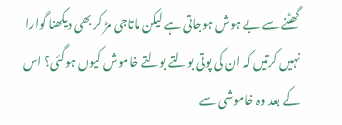گھٹنے سے بے ہوش ہوجاتی ہے لیکن ماتاجی مڑ کر بھی دیکھنا گوارا نہیں کرتیں کہ ان کی پوتی بولتے بولتے خاموش کیوں ہوگئی؟ اس کے بعد وہ خاموشی سے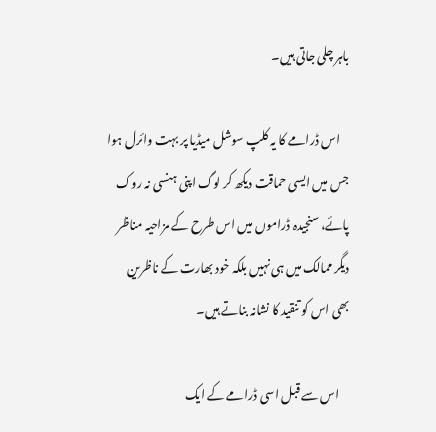باہر چلی جاتی ہیں۔

    اس ڈرامے کا یہ کلپ سوشل میڈیا پر بہت وائرل ہوا جس میں ایسی حماقت دیکھ کر لوگ اپنی ہنسی نہ روک پائے، سنجیدہ ڈراموں میں اس طرح کے مزاحیہ مناظر دیگر ممالک میں ہی نہیں بلکہ خود بھارت کے ناظرین بھی اس کو تنقید کا نشانہ بناتے ہیں۔

    اس سے قبل اسی ڈرامے کے ایک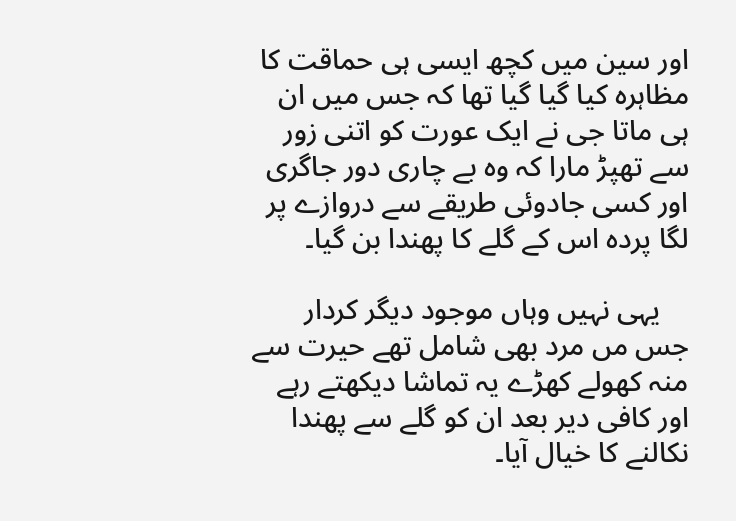اور سین میں کچھ ایسی ہی حماقت کا مظاہرہ کیا گیا گیا تھا کہ جس میں ان ہی ماتا جی نے ایک عورت کو اتنی زور سے تھپڑ مارا کہ وہ بے چاری دور جاگری اور کسی جادوئی طریقے سے دروازے پر لگا پردہ اس کے گلے کا پھندا بن گیا۔

    یہی نہیں وہاں موجود دیگر کردار جس مں مرد بھی شامل تھے حیرت سے منہ کھولے کھڑے یہ تماشا دیکھتے رہے اور کافی دیر بعد ان کو گلے سے پھندا نکالنے کا خیال آیا۔